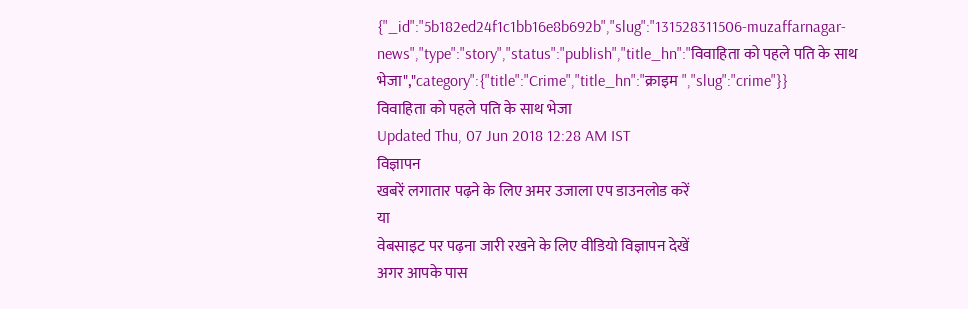{"_id":"5b182ed24f1c1bb16e8b692b","slug":"131528311506-muzaffarnagar-news","type":"story","status":"publish","title_hn":"विवाहिता को पहले पति के साथ भेजा","category":{"title":"Crime","title_hn":"क्राइम ","slug":"crime"}}
विवाहिता को पहले पति के साथ भेजा
Updated Thu, 07 Jun 2018 12:28 AM IST
विज्ञापन
खबरें लगातार पढ़ने के लिए अमर उजाला एप डाउनलोड करें
या
वेबसाइट पर पढ़ना जारी रखने के लिए वीडियो विज्ञापन देखें
अगर आपके पास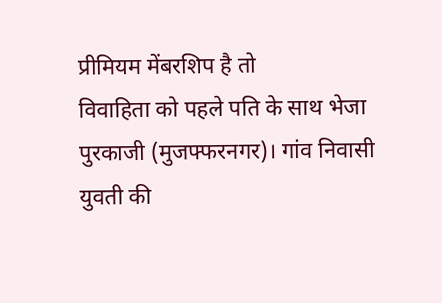प्रीमियम मेंबरशिप है तो
विवाहिता को पहले पति के साथ भेजा
पुरकाजी (मुजफ्फरनगर)। गांव निवासी युवती की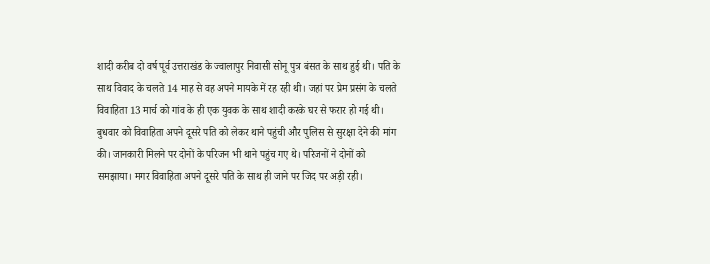शादी करीब दो वर्ष पूर्व उत्तराखंड के ज्वालापुर निवासी सोनू पुत्र बंसत के साथ हुई थी। पति के साथ विवाद के चलते 14 माह से वह अपने मायके में रह रही थी। जहां पर प्रेम प्रसंग के चलते विवाहिता 13 मार्च को गांव के ही एक युवक के साथ शादी करके घर से फरार हो गई थी। बुधवार को विवाहिता अपने दूसरे पति को लेकर थाने पहुंची और पुलिस से सुरक्षा देने की मांग की। जानकारी मिलने पर दोनों के परिजन भी थाने पहुंच गए थे। परिजनों ने दोनों को समझाया। मगर विवाहिता अपने दूसरे पति के साथ ही जाने पर जिद पर अड़ी रही।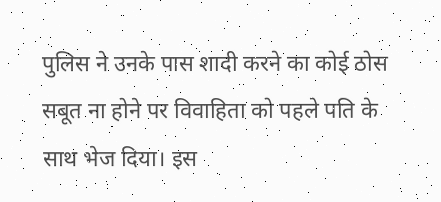पुलिस ने उनके पास शादी करने का कोई ठोस सबूत ना होने पर विवाहिता को पहले पति के साथ भेज दिया। इस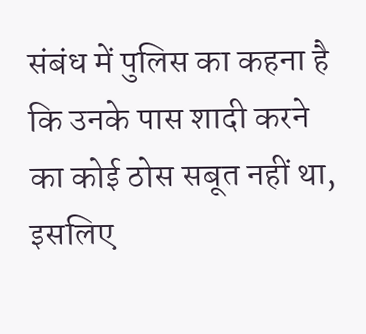संबंध में पुलिस का कहना है कि उनके पास शादी करने का कोई ठोस सबूत नहीं था, इसलिए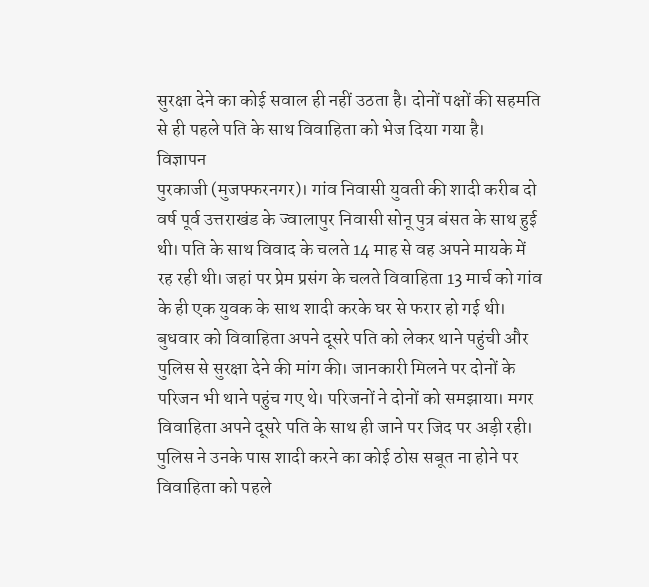सुरक्षा देने का कोई सवाल ही नहीं उठता है। दोनों पक्षों की सहमति से ही पहले पति के साथ विवाहिता को भेज दिया गया है।
विज्ञापन
पुरकाजी (मुजफ्फरनगर)। गांव निवासी युवती की शादी करीब दो वर्ष पूर्व उत्तराखंड के ज्वालापुर निवासी सोनू पुत्र बंसत के साथ हुई थी। पति के साथ विवाद के चलते 14 माह से वह अपने मायके में रह रही थी। जहां पर प्रेम प्रसंग के चलते विवाहिता 13 मार्च को गांव के ही एक युवक के साथ शादी करके घर से फरार हो गई थी। बुधवार को विवाहिता अपने दूसरे पति को लेकर थाने पहुंची और पुलिस से सुरक्षा देने की मांग की। जानकारी मिलने पर दोनों के परिजन भी थाने पहुंच गए थे। परिजनों ने दोनों को समझाया। मगर विवाहिता अपने दूसरे पति के साथ ही जाने पर जिद पर अड़ी रही। पुलिस ने उनके पास शादी करने का कोई ठोस सबूत ना होने पर विवाहिता को पहले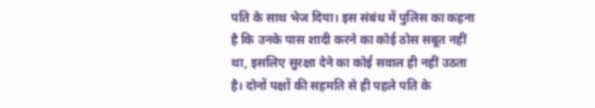पति के साथ भेज दिया। इस संबंध में पुलिस का कहना है कि उनके पास शादी करने का कोई ठोस सबूत नहीं था, इसलिए सुरक्षा देने का कोई सवाल ही नहीं उठता है। दोनों पक्षों की सहमति से ही पहले पति के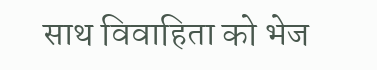साथ विवाहिता को भेज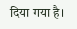दिया गया है।